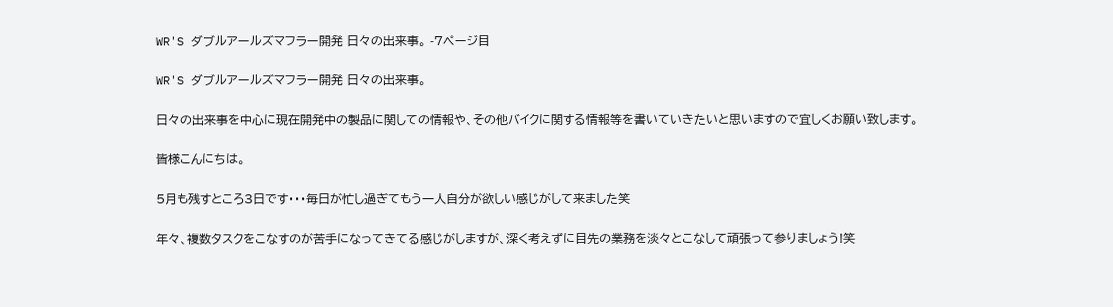WR'S ダブルアールズマフラー開発 日々の出来事。 -7ページ目

WR'S ダブルアールズマフラー開発 日々の出来事。

日々の出来事を中心に現在開発中の製品に関しての情報や、その他バイクに関する情報等を書いていきたいと思いますので宜しくお願い致します。

皆様こんにちは。

5月も残すところ3日です・・・毎日が忙し過ぎてもう一人自分が欲しい感じがして来ました笑

年々、複数タスクをこなすのが苦手になってきてる感じがしますが、深く考えずに目先の業務を淡々とこなして頑張って参りましょう!笑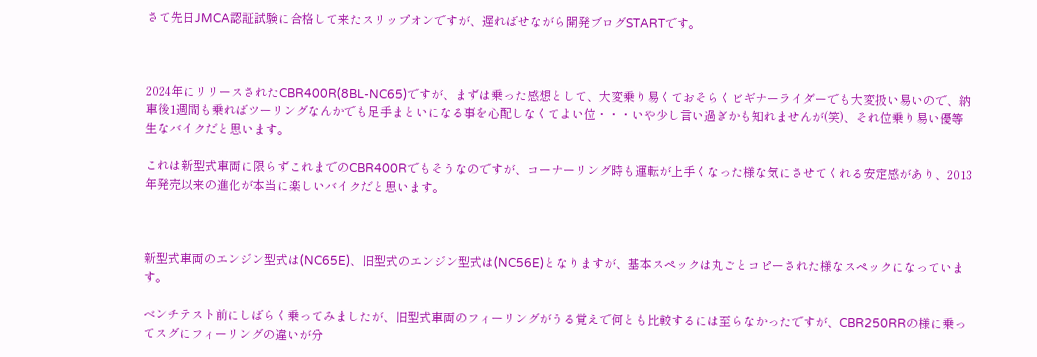さて先日JMCA認証試験に合格して来たスリップオンですが、遅ればせながら開発ブログSTARTです。



2024年にリリースされたCBR400R(8BL-NC65)ですが、まずは乗った感想として、大変乗り易くておそらくビギナーライダーでも大変扱い易いので、納車後1週間も乗ればツーリングなんかでも足手まといになる事を心配しなくてよい位・・・いや少し言い過ぎかも知れませんが(笑)、それ位乗り易い優等生なバイクだと思います。

これは新型式車両に限らずこれまでのCBR400Rでもそうなのですが、コーナーリング時も運転が上手くなった様な気にさせてくれる安定感があり、2013年発売以来の進化が本当に楽しいバイクだと思います。



新型式車両のエンジン型式は(NC65E)、旧型式のエンジン型式は(NC56E)となりますが、基本スペックは丸ごとコピーされた様なスペックになっています。

ベンチテスト前にしばらく乗ってみましたが、旧型式車両のフィーリングがうる覚えで何とも比較するには至らなかったですが、CBR250RRの様に乗ってスグにフィーリングの違いが分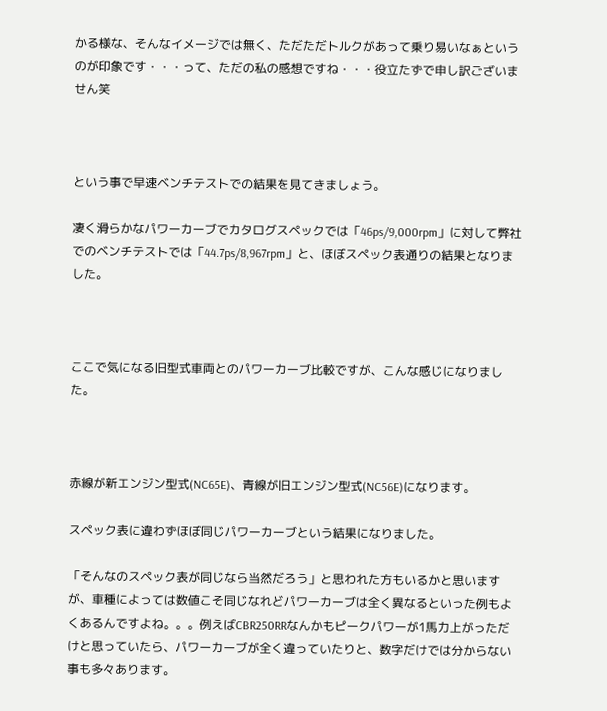かる様な、そんなイメージでは無く、ただただトルクがあって乗り易いなぁというのが印象です・・・って、ただの私の感想ですね・・・役立たずで申し訳ございません笑



という事で早速ベンチテストでの結果を見てきましょう。

凄く滑らかなパワーカーブでカタログスペックでは「46ps/9,000rpm」に対して弊社でのベンチテストでは「44.7ps/8,967rpm」と、ほぼスペック表通りの結果となりました。



ここで気になる旧型式車両とのパワーカーブ比較ですが、こんな感じになりました。



赤線が新エンジン型式(NC65E)、青線が旧エンジン型式(NC56E)になります。

スペック表に違わずほぼ同じパワーカーブという結果になりました。

「そんなのスペック表が同じなら当然だろう」と思われた方もいるかと思いますが、車種によっては数値こそ同じなれどパワーカーブは全く異なるといった例もよくあるんですよね。。。例えばCBR250RRなんかもピークパワーが1馬力上がっただけと思っていたら、パワーカーブが全く違っていたりと、数字だけでは分からない事も多々あります。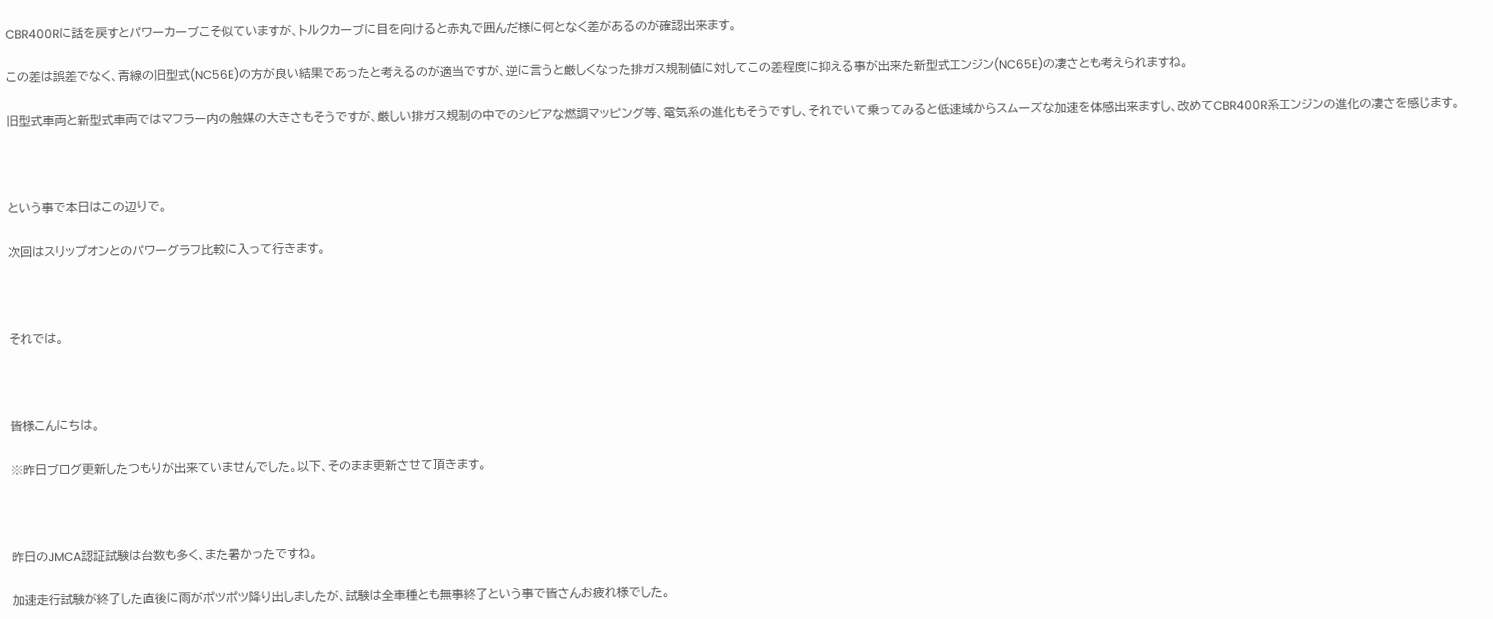CBR400Rに話を戻すとパワーカーブこそ似ていますが、トルクカーブに目を向けると赤丸で囲んだ様に何となく差があるのが確認出来ます。

この差は誤差でなく、青線の旧型式(NC56E)の方が良い結果であったと考えるのが適当ですが、逆に言うと厳しくなった排ガス規制値に対してこの差程度に抑える事が出来た新型式エンジン(NC65E)の凄さとも考えられますね。

旧型式車両と新型式車両ではマフラー内の触媒の大きさもそうですが、厳しい排ガス規制の中でのシビアな燃調マッピング等、電気系の進化もそうですし、それでいて乗ってみると低速域からスムーズな加速を体感出来ますし、改めてCBR400R系エンジンの進化の凄さを感じます。



という事で本日はこの辺りで。

次回はスリップオンとのパワーグラフ比較に入って行きます。



それでは。



皆様こんにちは。

※昨日ブログ更新したつもりが出来ていませんでした。以下、そのまま更新させて頂きます。



昨日のJMCA認証試験は台数も多く、また暑かったですね。

加速走行試験が終了した直後に雨がポツポツ降り出しましたが、試験は全車種とも無事終了という事で皆さんお疲れ様でした。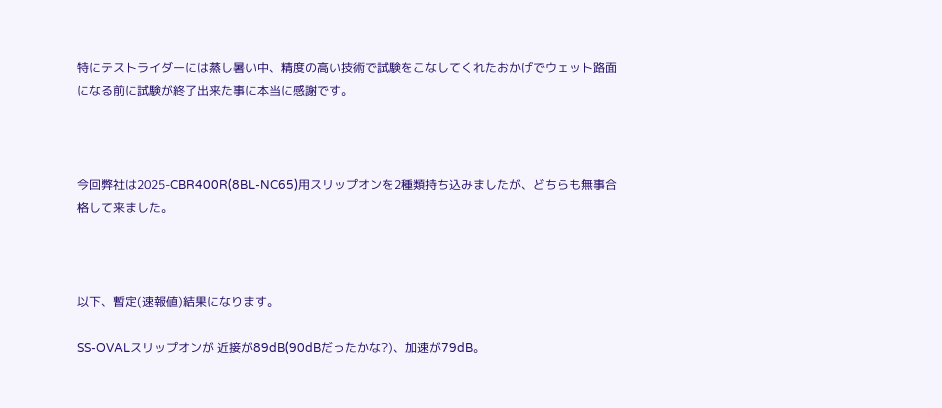特にテストライダーには蒸し暑い中、精度の高い技術で試験をこなしてくれたおかげでウェット路面になる前に試験が終了出来た事に本当に感謝です。



今回弊社は2025-CBR400R(8BL-NC65)用スリップオンを2種類持ち込みましたが、どちらも無事合格して来ました。



以下、暫定(速報値)結果になります。

SS-OVALスリップオンが 近接が89dB(90dBだったかな?)、加速が79dB。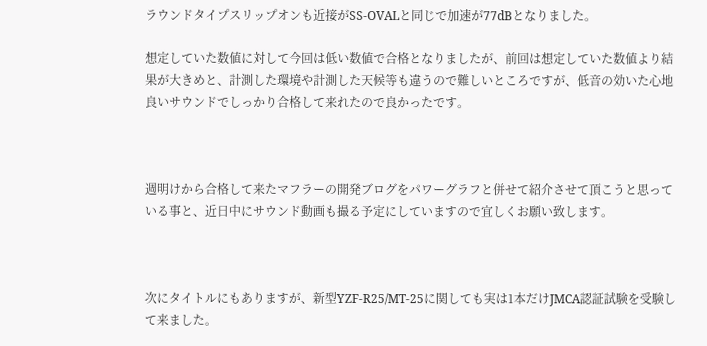ラウンドタイプスリップオンも近接がSS-OVALと同じで加速が77dBとなりました。

想定していた数値に対して今回は低い数値で合格となりましたが、前回は想定していた数値より結果が大きめと、計測した環境や計測した天候等も違うので難しいところですが、低音の効いた心地良いサウンドでしっかり合格して来れたので良かったです。



週明けから合格して来たマフラーの開発ブログをパワーグラフと併せて紹介させて頂こうと思っている事と、近日中にサウンド動画も撮る予定にしていますので宜しくお願い致します。



次にタイトルにもありますが、新型YZF-R25/MT-25に関しても実は1本だけJMCA認証試験を受験して来ました。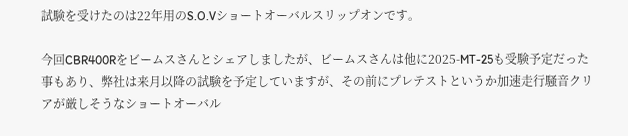試験を受けたのは22年用のS.O.Vショートオーバルスリップオンです。

今回CBR400Rをビームスさんとシェアしましたが、ビームスさんは他に2025-MT-25も受験予定だった事もあり、弊社は来月以降の試験を予定していますが、その前にプレテストというか加速走行騒音クリアが厳しそうなショートオーバル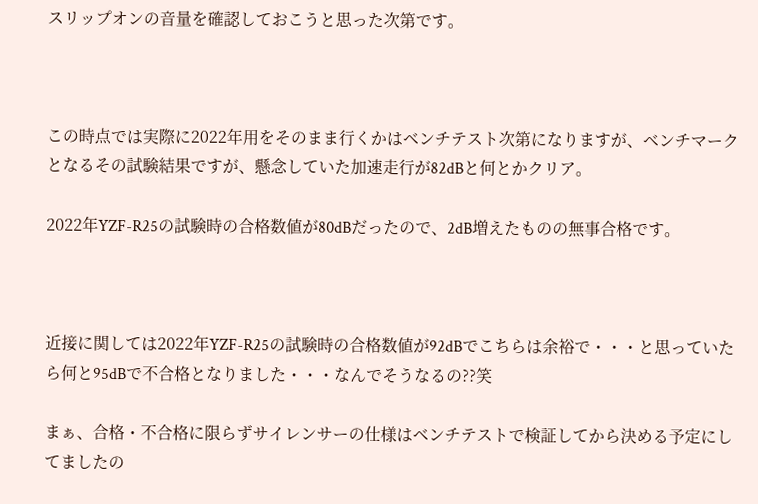スリップオンの音量を確認しておこうと思った次第です。



この時点では実際に2022年用をそのまま行くかはベンチテスト次第になりますが、ベンチマークとなるその試験結果ですが、懸念していた加速走行が82dBと何とかクリア。

2022年YZF-R25の試験時の合格数値が80dBだったので、2dB増えたものの無事合格です。



近接に関しては2022年YZF-R25の試験時の合格数値が92dBでこちらは余裕で・・・と思っていたら何と95dBで不合格となりました・・・なんでそうなるの??笑

まぁ、合格・不合格に限らずサイレンサーの仕様はベンチテストで検証してから決める予定にしてましたの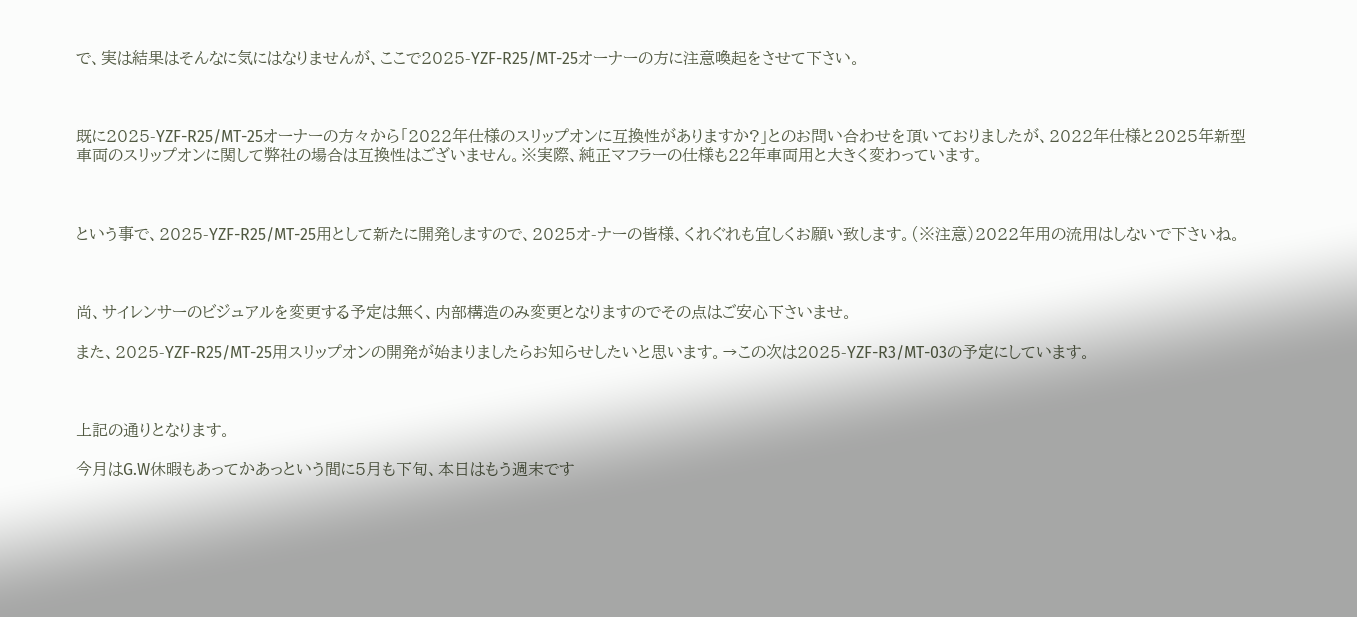で、実は結果はそんなに気にはなりませんが、ここで2025-YZF-R25/MT-25オーナーの方に注意喚起をさせて下さい。



既に2025-YZF-R25/MT-25オーナーの方々から「2022年仕様のスリップオンに互換性がありますか?」とのお問い合わせを頂いておりましたが、2022年仕様と2025年新型車両のスリップオンに関して弊社の場合は互換性はございません。※実際、純正マフラーの仕様も22年車両用と大きく変わっています。



という事で、2025-YZF-R25/MT-25用として新たに開発しますので、2025オ-ナーの皆様、くれぐれも宜しくお願い致します。(※注意)2022年用の流用はしないで下さいね。



尚、サイレンサーのビジュアルを変更する予定は無く、内部構造のみ変更となりますのでその点はご安心下さいませ。

また、2025-YZF-R25/MT-25用スリップオンの開発が始まりましたらお知らせしたいと思います。→この次は2025-YZF-R3/MT-03の予定にしています。



上記の通りとなります。

今月はG.W休暇もあってかあっという間に5月も下旬、本日はもう週末です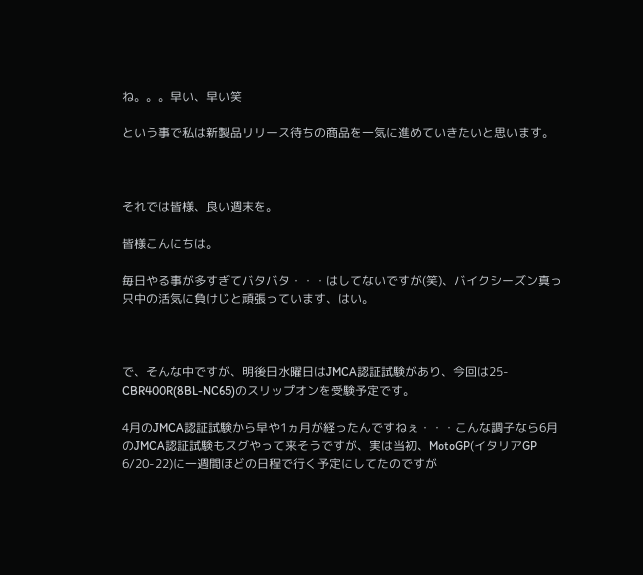ね。。。早い、早い笑

という事で私は新製品リリース待ちの商品を一気に進めていきたいと思います。



それでは皆様、良い週末を。

皆様こんにちは。

毎日やる事が多すぎてバタバタ・・・はしてないですが(笑)、バイクシーズン真っ只中の活気に負けじと頑張っています、はい。



で、そんな中ですが、明後日水曜日はJMCA認証試験があり、今回は25-CBR400R(8BL-NC65)のスリップオンを受験予定です。

4月のJMCA認証試験から早や1ヵ月が経ったんですねぇ・・・こんな調子なら6月のJMCA認証試験もスグやって来そうですが、実は当初、MotoGP(イタリアGP 6/20-22)に一週間ほどの日程で行く予定にしてたのですが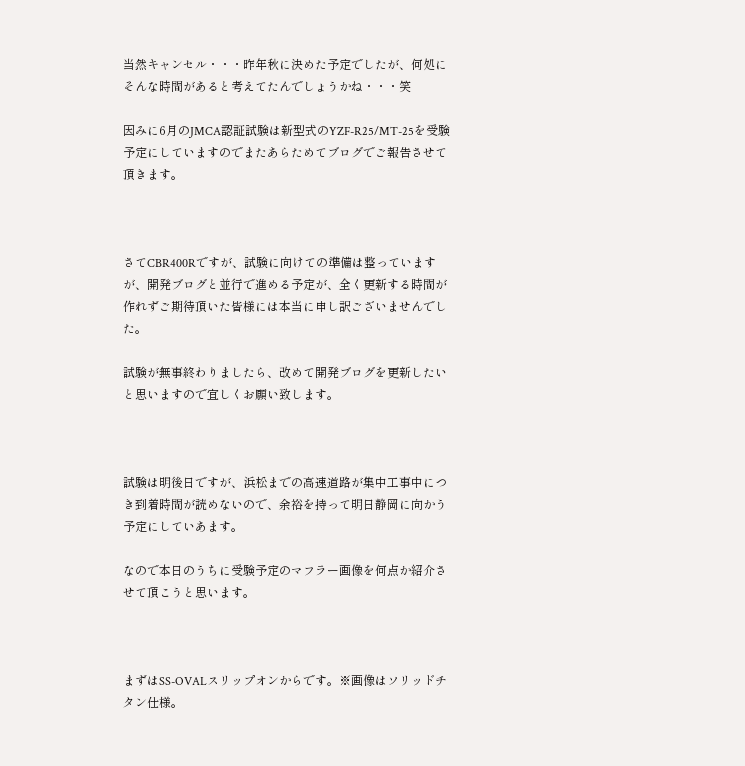当然キャンセル・・・昨年秋に決めた予定でしたが、何処にそんな時間があると考えてたんでしょうかね・・・笑

因みに6月のJMCA認証試験は新型式のYZF-R25/MT-25を受験予定にしていますのでまたあらためてブログでご報告させて頂きます。



さてCBR400Rですが、試験に向けての準備は整っていますが、開発ブログと並行で進める予定が、全く更新する時間が作れずご期待頂いた皆様には本当に申し訳ございませんでした。

試験が無事終わりましたら、改めて開発ブログを更新したいと思いますので宜しくお願い致します。



試験は明後日ですが、浜松までの高速道路が集中工事中につき到着時間が読めないので、余裕を持って明日静岡に向かう予定にしていあます。

なので本日のうちに受験予定のマフラー画像を何点か紹介させて頂こうと思います。



まずはSS-OVALスリップオンからです。※画像はソリッドチタン仕様。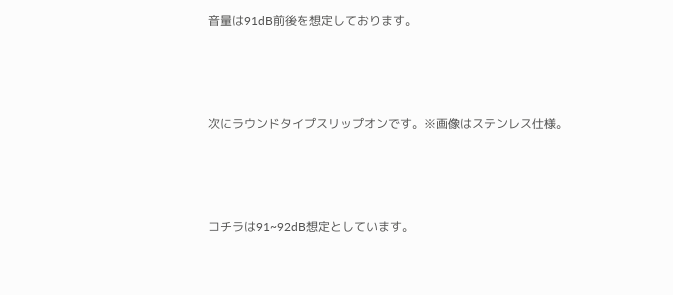音量は91dB前後を想定しております。



次にラウンドタイプスリップオンです。※画像はステンレス仕様。



コチラは91~92dB想定としています。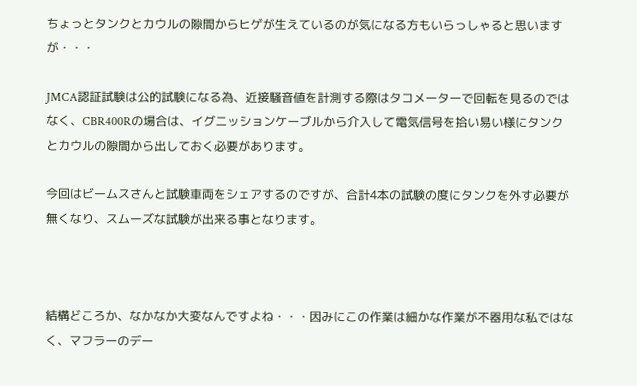ちょっとタンクとカウルの隙間からヒゲが生えているのが気になる方もいらっしゃると思いますが・・・

JMCA認証試験は公的試験になる為、近接騒音値を計測する際はタコメーターで回転を見るのではなく、CBR400Rの場合は、イグニッションケーブルから介入して電気信号を拾い易い様にタンクとカウルの隙間から出しておく必要があります。

今回はビームスさんと試験車両をシェアするのですが、合計4本の試験の度にタンクを外す必要が無くなり、スムーズな試験が出来る事となります。



結構どころか、なかなか大変なんですよね・・・因みにこの作業は細かな作業が不器用な私ではなく、マフラーのデー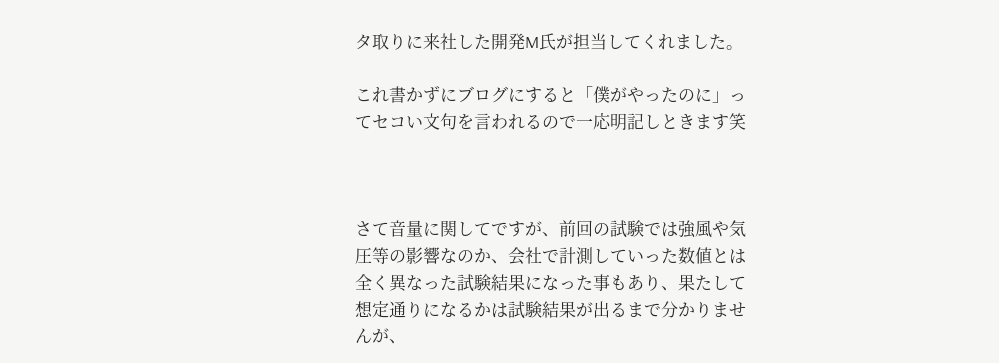タ取りに来社した開発M氏が担当してくれました。

これ書かずにブログにすると「僕がやったのに」ってセコい文句を言われるので一応明記しときます笑



さて音量に関してですが、前回の試験では強風や気圧等の影響なのか、会社で計測していった数値とは全く異なった試験結果になった事もあり、果たして想定通りになるかは試験結果が出るまで分かりませんが、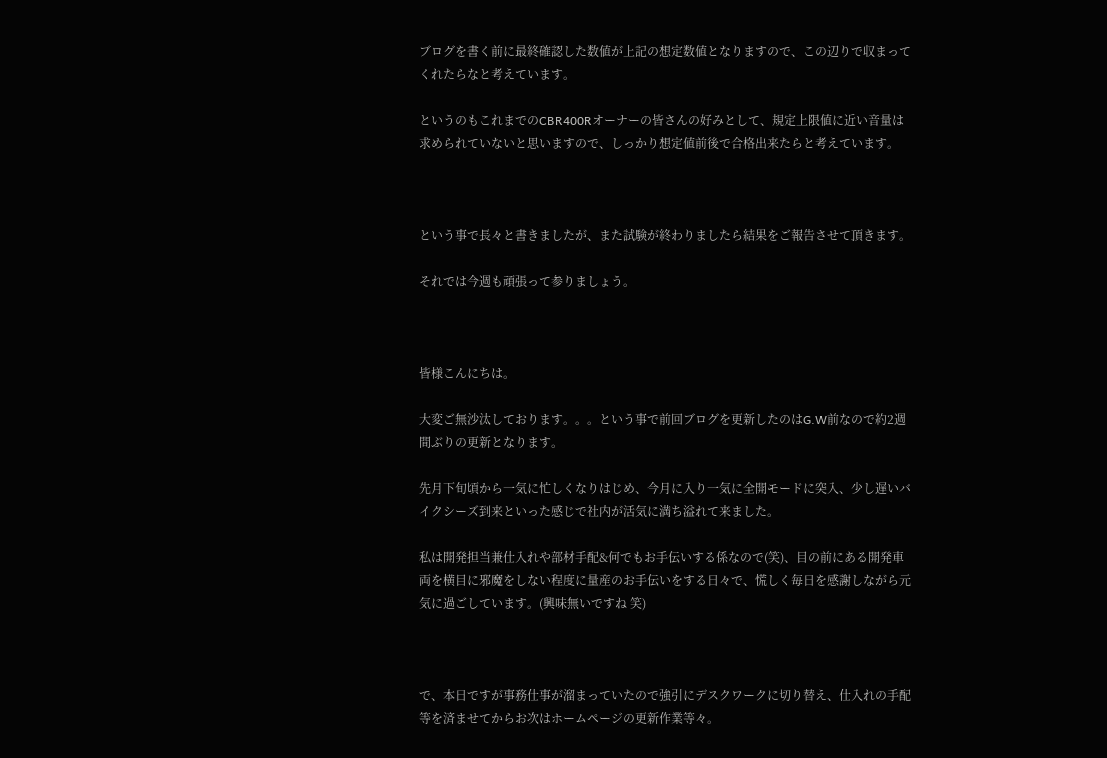ブログを書く前に最終確認した数値が上記の想定数値となりますので、この辺りで収まってくれたらなと考えています。

というのもこれまでのCBR400Rオーナーの皆さんの好みとして、規定上限値に近い音量は求められていないと思いますので、しっかり想定値前後で合格出来たらと考えています。



という事で長々と書きましたが、また試験が終わりましたら結果をご報告させて頂きます。

それでは今週も頑張って参りましょう。



皆様こんにちは。

大変ご無沙汰しております。。。という事で前回ブログを更新したのはG.W前なので約2週間ぶりの更新となります。

先月下旬頃から一気に忙しくなりはじめ、今月に入り一気に全開モードに突入、少し遅いバイクシーズ到来といった感じで社内が活気に満ち溢れて来ました。

私は開発担当兼仕入れや部材手配&何でもお手伝いする係なので(笑)、目の前にある開発車両を横目に邪魔をしない程度に量産のお手伝いをする日々で、慌しく毎日を感謝しながら元気に過ごしています。(興味無いですね 笑)



で、本日ですが事務仕事が溜まっていたので強引にデスクワークに切り替え、仕入れの手配等を済ませてからお次はホームページの更新作業等々。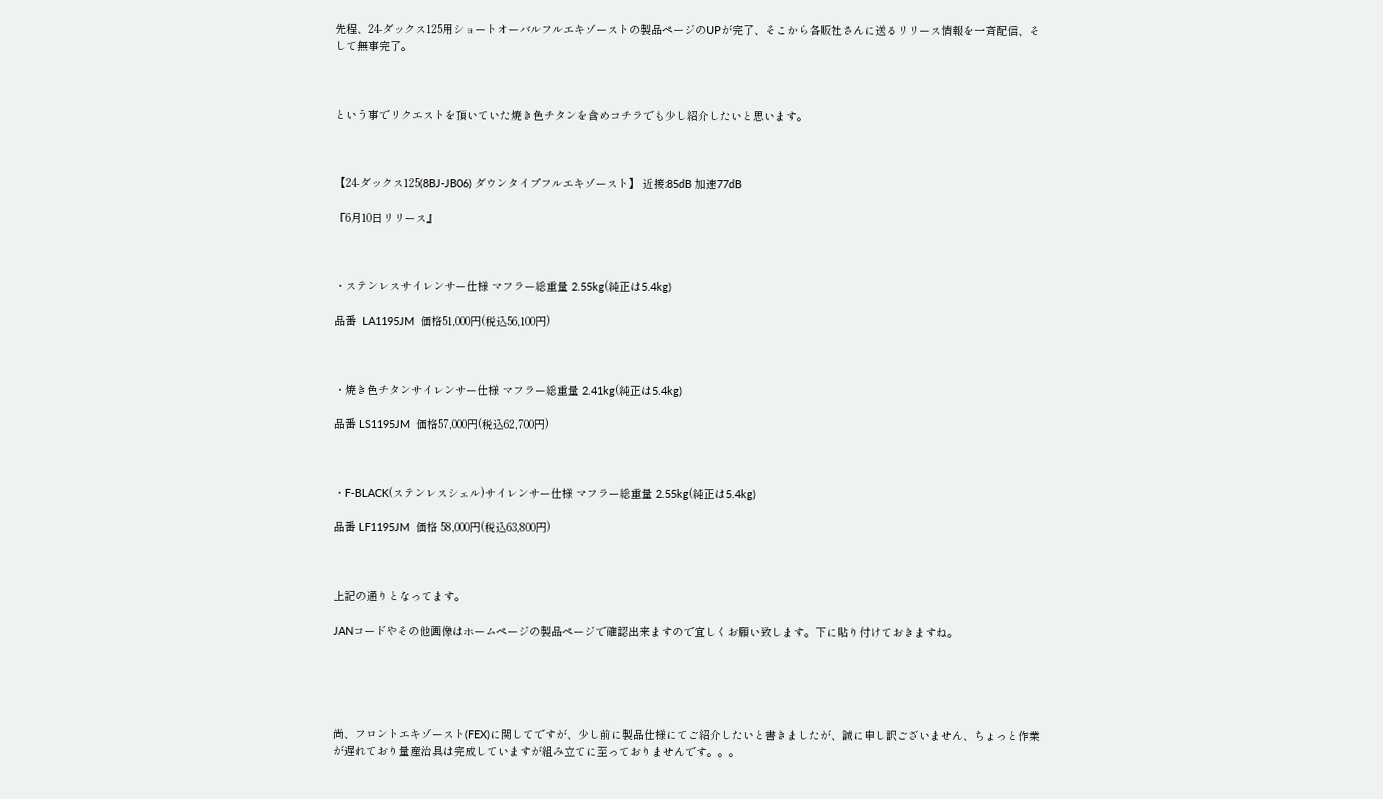先程、24-ダックス125用ショートオーバルフルエキゾーストの製品ページのUPが完了、そこから各販社さんに送るリリース情報を一斉配信、そして無事完了。



という事でリクエストを頂いていた焼き色チタンを含めコチラでも少し紹介したいと思います。



【24-ダックス125(8BJ-JB06) ダウンタイプフルエキゾースト】 近接:85dB 加速77dB

『6月10日リリース』



・ステンレスサイレンサー仕様 マフラー総重量 2.55kg(純正は5.4kg)

品番  LA1195JM  価格51,000円(税込56,100円)



・焼き色チタンサイレンサー仕様 マフラー総重量 2.41kg(純正は5.4kg)

品番 LS1195JM  価格57,000円(税込62,700円)



・F-BLACK(ステンレスシェル)サイレンサー仕様 マフラー総重量 2.55kg(純正は5.4kg)

品番 LF1195JM  価格 58,000円(税込63,800円)



上記の通りとなってます。

JANコードやその他画像はホームページの製品ページで確認出来ますので宜しくお願い致します。下に貼り付けておきますね。





尚、フロントエキゾースト(FEX)に関してですが、少し前に製品仕様にてご紹介したいと書きましたが、誠に申し訳ございません、ちょっと作業が遅れており量産治具は完成していますが組み立てに至っておりませんです。。。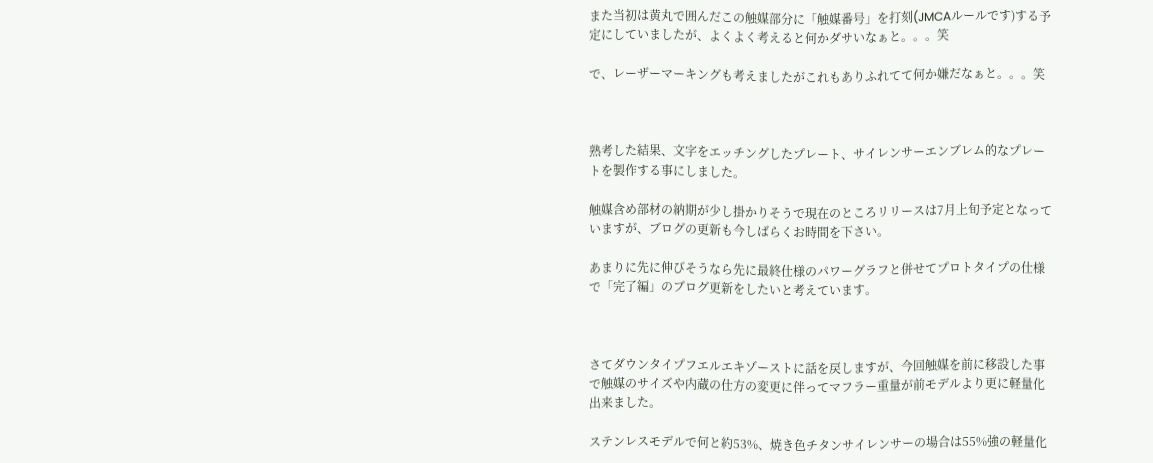また当初は黄丸で囲んだこの触媒部分に「触媒番号」を打刻(JMCAルールです)する予定にしていましたが、よくよく考えると何かダサいなぁと。。。笑

で、レーザーマーキングも考えましたがこれもありふれてて何か嫌だなぁと。。。笑



熟考した結果、文字をエッチングしたプレート、サイレンサーエンブレム的なプレートを製作する事にしました。

触媒含め部材の納期が少し掛かりそうで現在のところリリースは7月上旬予定となっていますが、ブログの更新も今しばらくお時間を下さい。

あまりに先に伸びそうなら先に最終仕様のパワーグラフと併せてプロトタイプの仕様で「完了編」のブログ更新をしたいと考えています。



さてダウンタイプフエルエキゾーストに話を戻しますが、今回触媒を前に移設した事で触媒のサイズや内蔵の仕方の変更に伴ってマフラー重量が前モデルより更に軽量化出来ました。

ステンレスモデルで何と約53%、焼き色チタンサイレンサーの場合は55%強の軽量化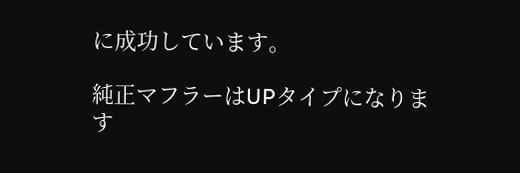に成功しています。

純正マフラーはUPタイプになります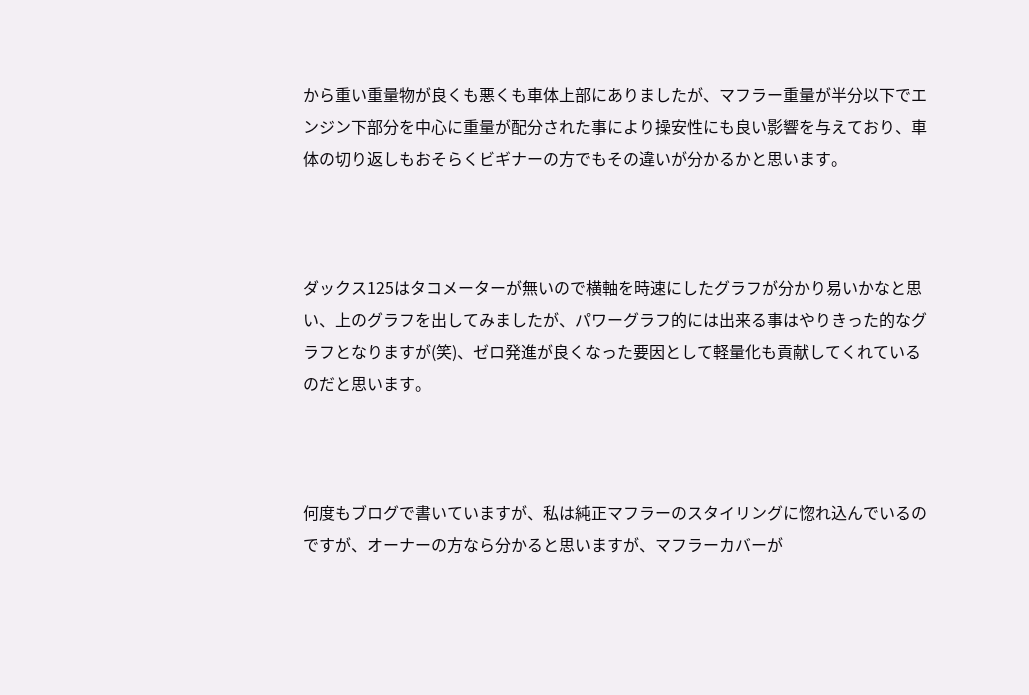から重い重量物が良くも悪くも車体上部にありましたが、マフラー重量が半分以下でエンジン下部分を中心に重量が配分された事により操安性にも良い影響を与えており、車体の切り返しもおそらくビギナーの方でもその違いが分かるかと思います。



ダックス125はタコメーターが無いので横軸を時速にしたグラフが分かり易いかなと思い、上のグラフを出してみましたが、パワーグラフ的には出来る事はやりきった的なグラフとなりますが(笑)、ゼロ発進が良くなった要因として軽量化も貢献してくれているのだと思います。



何度もブログで書いていますが、私は純正マフラーのスタイリングに惚れ込んでいるのですが、オーナーの方なら分かると思いますが、マフラーカバーが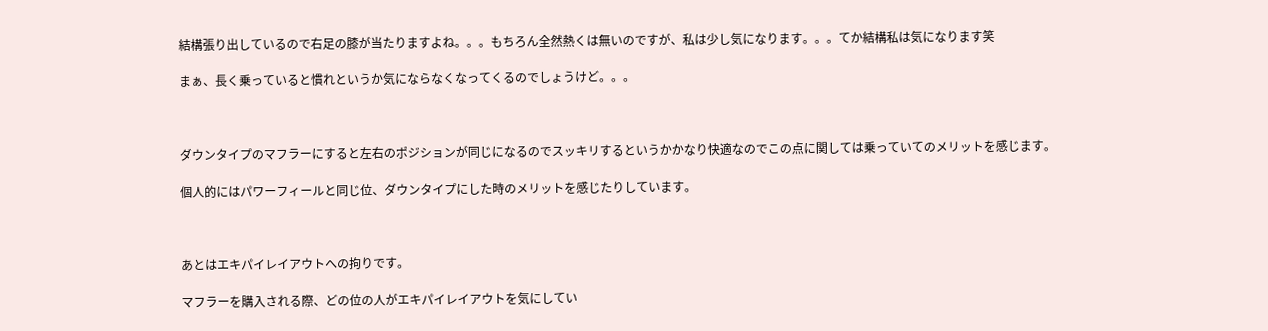結構張り出しているので右足の膝が当たりますよね。。。もちろん全然熱くは無いのですが、私は少し気になります。。。てか結構私は気になります笑

まぁ、長く乗っていると慣れというか気にならなくなってくるのでしょうけど。。。



ダウンタイプのマフラーにすると左右のポジションが同じになるのでスッキリするというかかなり快適なのでこの点に関しては乗っていてのメリットを感じます。

個人的にはパワーフィールと同じ位、ダウンタイプにした時のメリットを感じたりしています。



あとはエキパイレイアウトへの拘りです。

マフラーを購入される際、どの位の人がエキパイレイアウトを気にしてい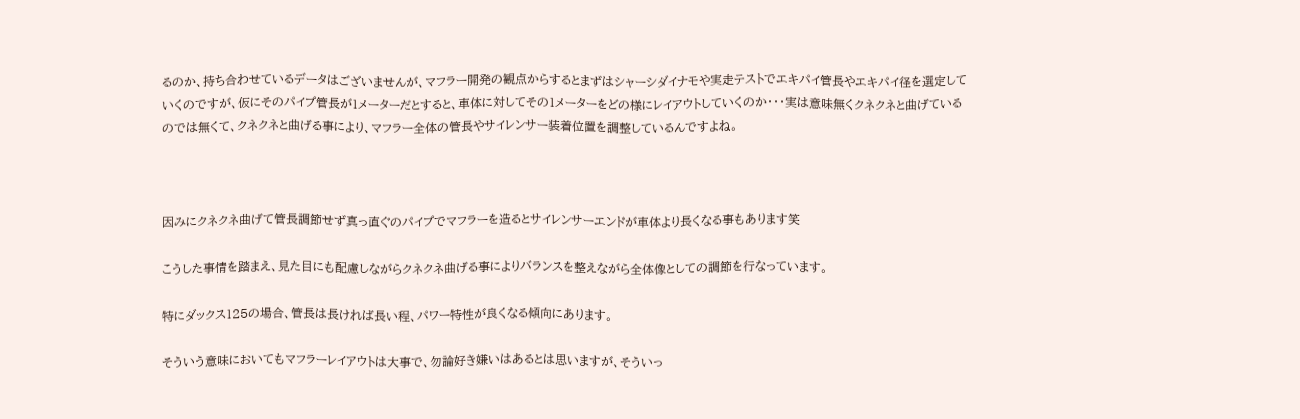るのか、持ち合わせているデータはございませんが、マフラー開発の観点からするとまずはシャーシダイナモや実走テストでエキパイ管長やエキパイ径を選定していくのですが、仮にそのパイプ管長が1メーターだとすると、車体に対してその1メーターをどの様にレイアウトしていくのか・・・実は意味無くクネクネと曲げているのでは無くて、クネクネと曲げる事により、マフラー全体の管長やサイレンサー装着位置を調整しているんですよね。



因みにクネクネ曲げて管長調節せず真っ直ぐのパイプでマフラーを造るとサイレンサーエンドが車体より長くなる事もあります笑

こうした事情を踏まえ、見た目にも配慮しながらクネクネ曲げる事によりバランスを整えながら全体像としての調節を行なっています。

特にダックス125の場合、管長は長ければ長い程、パワー特性が良くなる傾向にあります。

そういう意味においてもマフラーレイアウトは大事で、勿論好き嫌いはあるとは思いますが、そういっ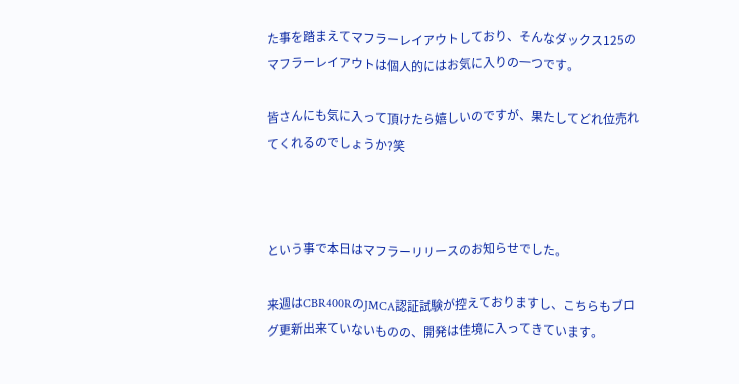た事を踏まえてマフラーレイアウトしており、そんなダックス125のマフラーレイアウトは個人的にはお気に入りの一つです。

皆さんにも気に入って頂けたら嬉しいのですが、果たしてどれ位売れてくれるのでしょうか?笑



という事で本日はマフラーリリースのお知らせでした。

来週はCBR400RのJMCA認証試験が控えておりますし、こちらもブログ更新出来ていないものの、開発は佳境に入ってきています。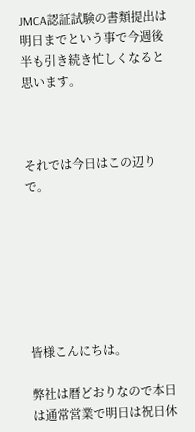JMCA認証試験の書類提出は明日までという事で今週後半も引き続き忙しくなると思います。



それでは今日はこの辺りで。







皆様こんにちは。

弊社は暦どおりなので本日は通常営業で明日は祝日休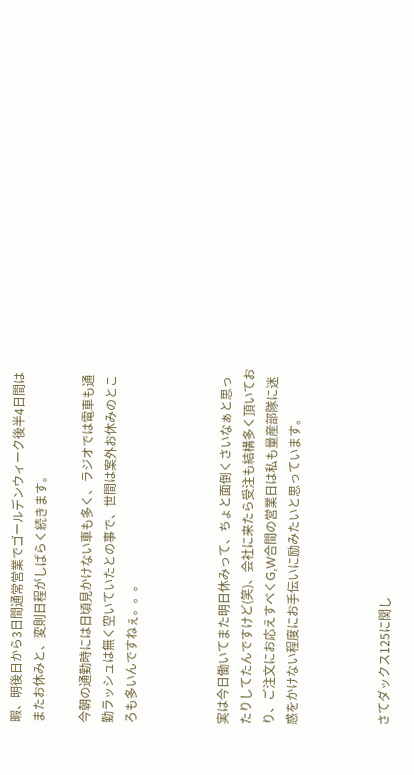暇、明後日から3日間通常営業でゴールデンウィーク後半4日間はまたお休みと、変則日程がしばらく続きます。

今朝の通勤時には日頃見かけない車も多く、ラジオでは電車も通勤ラッシュは無く空いていたとの事で、世間は案外お休みのところも多いんですねぇ。。。



実は今日働いてまた明日休みって、ちょと面倒くさいなぁと思ったりしてたんですけど(笑)、会社に来たら受注も結構多く頂いており、ご注文にお応えすべくG,W合間の営業日は私も量産部隊に迷惑をかけない程度にお手伝いに励みたいと思っています。



さてダックス125に関し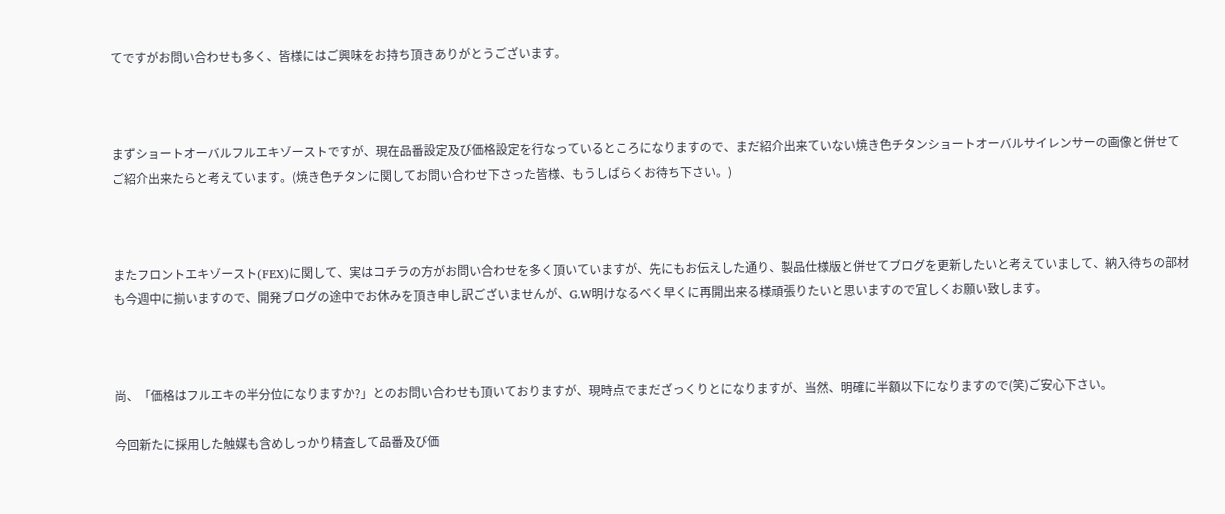てですがお問い合わせも多く、皆様にはご興味をお持ち頂きありがとうございます。



まずショートオーバルフルエキゾーストですが、現在品番設定及び価格設定を行なっているところになりますので、まだ紹介出来ていない焼き色チタンショートオーバルサイレンサーの画像と併せてご紹介出来たらと考えています。(焼き色チタンに関してお問い合わせ下さった皆様、もうしばらくお待ち下さい。)



またフロントエキゾースト(FEX)に関して、実はコチラの方がお問い合わせを多く頂いていますが、先にもお伝えした通り、製品仕様版と併せてブログを更新したいと考えていまして、納入待ちの部材も今週中に揃いますので、開発ブログの途中でお休みを頂き申し訳ございませんが、G.W明けなるべく早くに再開出来る様頑張りたいと思いますので宜しくお願い致します。



尚、「価格はフルエキの半分位になりますか?」とのお問い合わせも頂いておりますが、現時点でまだざっくりとになりますが、当然、明確に半額以下になりますので(笑)ご安心下さい。

今回新たに採用した触媒も含めしっかり精査して品番及び価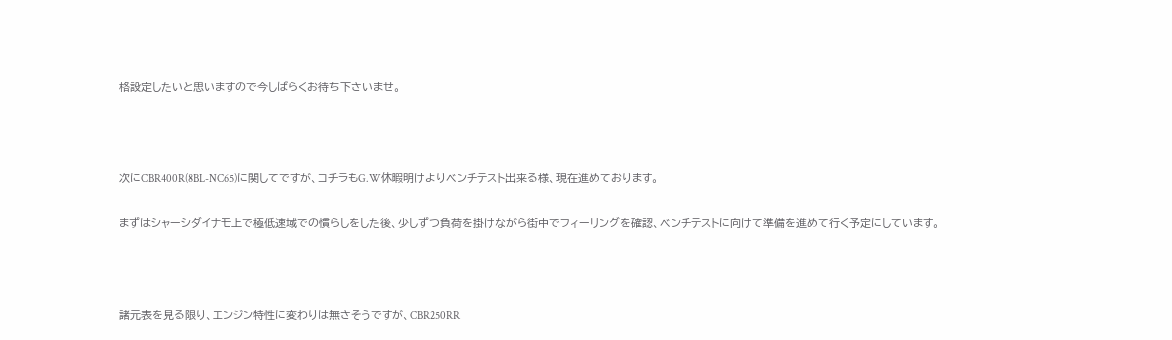格設定したいと思いますので今しばらくお待ち下さいませ。



次にCBR400R(8BL-NC65)に関してですが、コチラもG.W休暇明けよりベンチテスト出来る様、現在進めております。

まずはシャーシダイナモ上で極低速域での慣らしをした後、少しずつ負荷を掛けながら街中でフィーリングを確認、ベンチテストに向けて準備を進めて行く予定にしています。



諸元表を見る限り、エンジン特性に変わりは無さそうですが、CBR250RR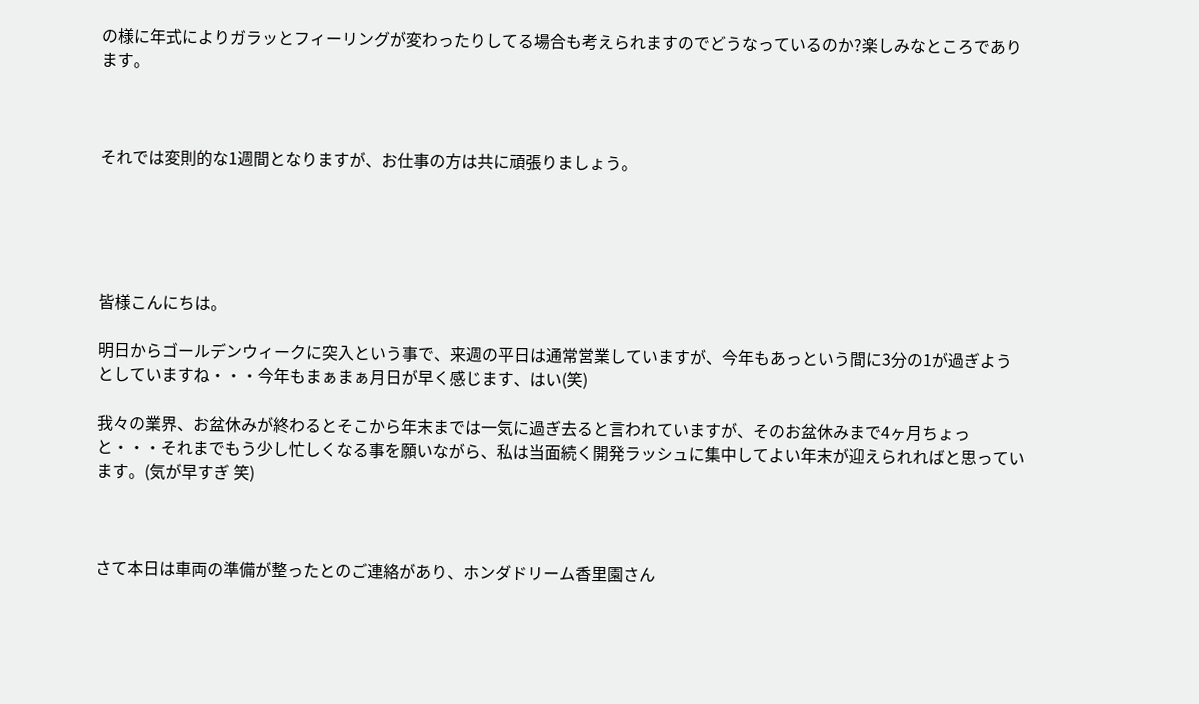の様に年式によりガラッとフィーリングが変わったりしてる場合も考えられますのでどうなっているのか?楽しみなところであります。



それでは変則的な1週間となりますが、お仕事の方は共に頑張りましょう。





皆様こんにちは。

明日からゴールデンウィークに突入という事で、来週の平日は通常営業していますが、今年もあっという間に3分の1が過ぎようとしていますね・・・今年もまぁまぁ月日が早く感じます、はい(笑)

我々の業界、お盆休みが終わるとそこから年末までは一気に過ぎ去ると言われていますが、そのお盆休みまで4ヶ月ちょっと・・・それまでもう少し忙しくなる事を願いながら、私は当面続く開発ラッシュに集中してよい年末が迎えられればと思っています。(気が早すぎ 笑)



さて本日は車両の準備が整ったとのご連絡があり、ホンダドリーム香里園さん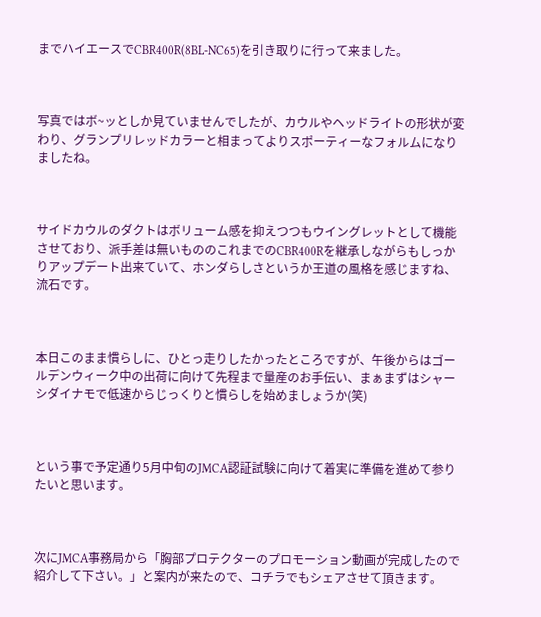までハイエースでCBR400R(8BL-NC65)を引き取りに行って来ました。



写真ではボ~ッとしか見ていませんでしたが、カウルやヘッドライトの形状が変わり、グランプリレッドカラーと相まってよりスポーティーなフォルムになりましたね。



サイドカウルのダクトはボリューム感を抑えつつもウイングレットとして機能させており、派手差は無いもののこれまでのCBR400Rを継承しながらもしっかりアップデート出来ていて、ホンダらしさというか王道の風格を感じますね、流石です。



本日このまま慣らしに、ひとっ走りしたかったところですが、午後からはゴールデンウィーク中の出荷に向けて先程まで量産のお手伝い、まぁまずはシャーシダイナモで低速からじっくりと慣らしを始めましょうか(笑)



という事で予定通り5月中旬のJMCA認証試験に向けて着実に準備を進めて参りたいと思います。



次にJMCA事務局から「胸部プロテクターのプロモーション動画が完成したので紹介して下さい。」と案内が来たので、コチラでもシェアさせて頂きます。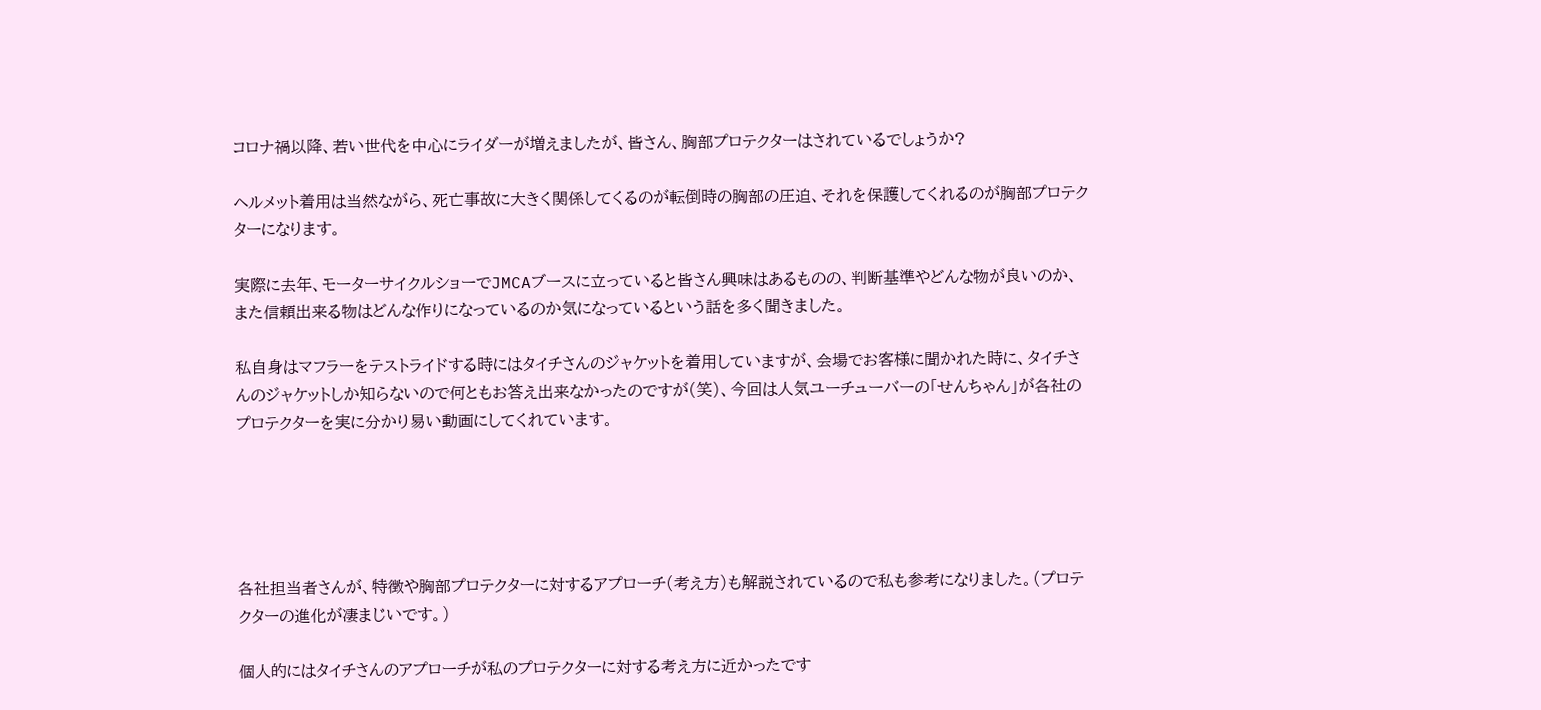コロナ禍以降、若い世代を中心にライダーが増えましたが、皆さん、胸部プロテクターはされているでしょうか?

ヘルメット着用は当然ながら、死亡事故に大きく関係してくるのが転倒時の胸部の圧迫、それを保護してくれるのが胸部プロテクターになります。

実際に去年、モーターサイクルショーでJMCAブースに立っていると皆さん興味はあるものの、判断基準やどんな物が良いのか、また信頼出来る物はどんな作りになっているのか気になっているという話を多く聞きました。

私自身はマフラーをテストライドする時にはタイチさんのジャケットを着用していますが、会場でお客様に聞かれた時に、タイチさんのジャケットしか知らないので何ともお答え出来なかったのですが(笑)、今回は人気ユーチューバーの「せんちゃん」が各社のプロテクターを実に分かり易い動画にしてくれています。





各社担当者さんが、特徴や胸部プロテクターに対するアプローチ(考え方)も解説されているので私も参考になりました。(プロテクターの進化が凄まじいです。)

個人的にはタイチさんのアプローチが私のプロテクターに対する考え方に近かったです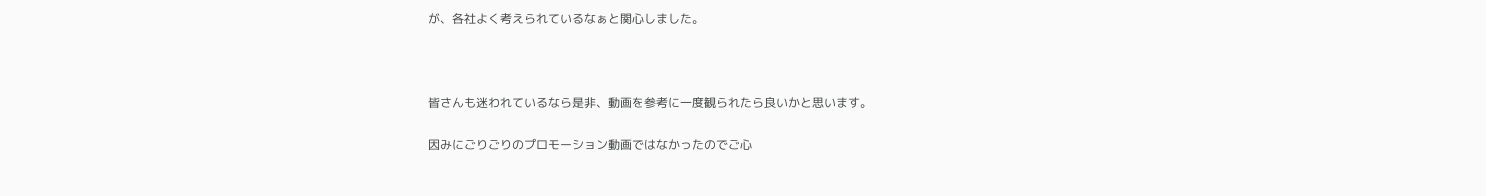が、各社よく考えられているなぁと関心しました。



皆さんも迷われているなら是非、動画を参考に一度観られたら良いかと思います。

因みにごりごりのプロモーション動画ではなかったのでご心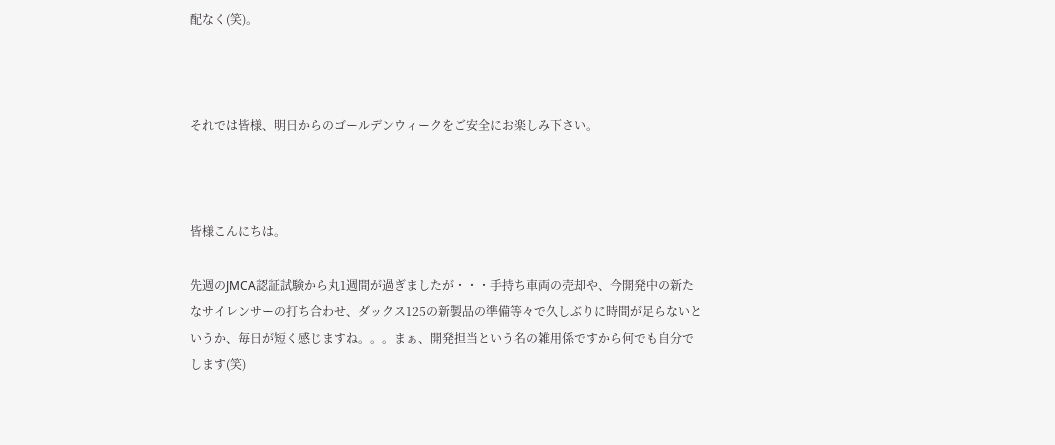配なく(笑)。



それでは皆様、明日からのゴールデンウィークをご安全にお楽しみ下さい。



皆様こんにちは。

先週のJMCA認証試験から丸1週間が過ぎましたが・・・手持ち車両の売却や、今開発中の新たなサイレンサーの打ち合わせ、ダックス125の新製品の準備等々で久しぶりに時間が足らないというか、毎日が短く感じますね。。。まぁ、開発担当という名の雑用係ですから何でも自分でします(笑)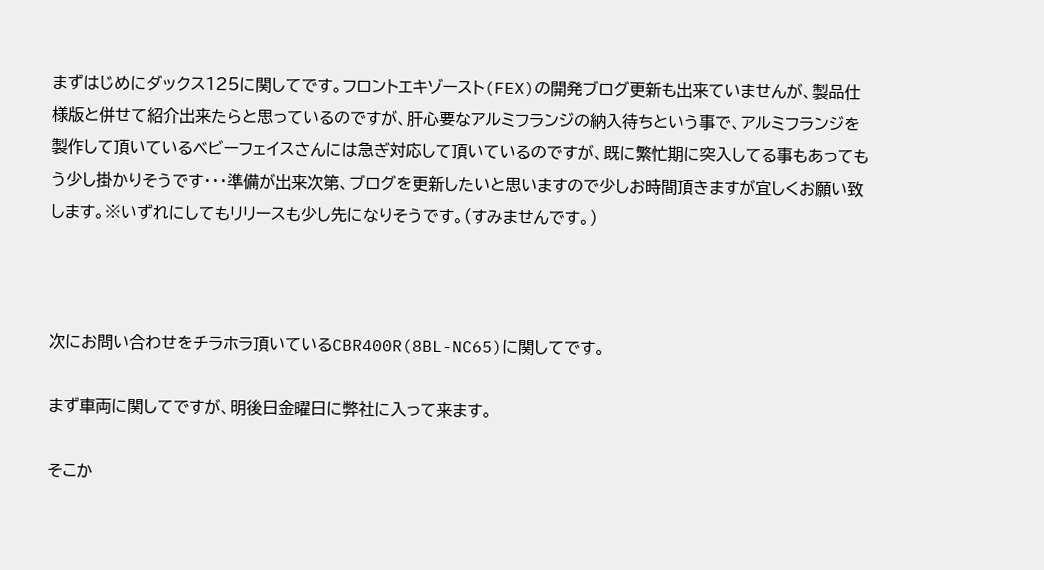まずはじめにダックス125に関してです。フロントエキゾースト(FEX)の開発ブログ更新も出来ていませんが、製品仕様版と併せて紹介出来たらと思っているのですが、肝心要なアルミフランジの納入待ちという事で、アルミフランジを製作して頂いているベビーフェイスさんには急ぎ対応して頂いているのですが、既に繁忙期に突入してる事もあってもう少し掛かりそうです・・・準備が出来次第、ブログを更新したいと思いますので少しお時間頂きますが宜しくお願い致します。※いずれにしてもリリースも少し先になりそうです。(すみませんです。)



次にお問い合わせをチラホラ頂いているCBR400R(8BL-NC65)に関してです。

まず車両に関してですが、明後日金曜日に弊社に入って来ます。

そこか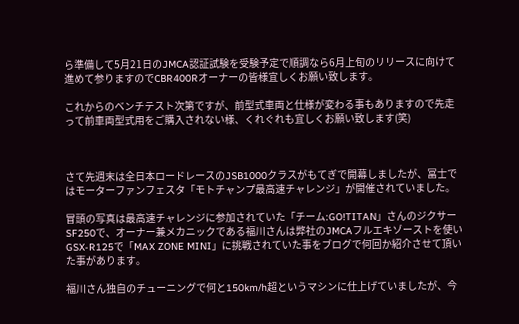ら準備して5月21日のJMCA認証試験を受験予定で順調なら6月上旬のリリースに向けて進めて参りますのでCBR400Rオーナーの皆様宜しくお願い致します。

これからのベンチテスト次第ですが、前型式車両と仕様が変わる事もありますので先走って前車両型式用をご購入されない様、くれぐれも宜しくお願い致します(笑)



さて先週末は全日本ロードレースのJSB1000クラスがもてぎで開幕しましたが、冨士ではモーターファンフェスタ「モトチャンプ最高速チャレンジ」が開催されていました。

冒頭の写真は最高速チャレンジに参加されていた「チーム:GO!TITAN」さんのジクサーSF250で、オーナー兼メカニックである福川さんは弊社のJMCAフルエキゾーストを使いGSX-R125で「MAX ZONE MINI」に挑戦されていた事をブログで何回か紹介させて頂いた事があります。

福川さん独自のチューニングで何と150km/h超というマシンに仕上げていましたが、今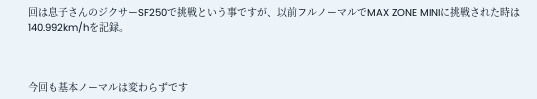回は息子さんのジクサーSF250で挑戦という事ですが、以前フルノーマルでMAX ZONE MINIに挑戦された時は140.992km/hを記録。



今回も基本ノーマルは変わらずです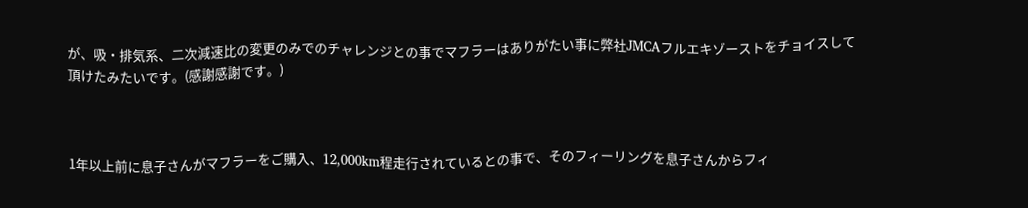が、吸・排気系、二次減速比の変更のみでのチャレンジとの事でマフラーはありがたい事に弊社JMCAフルエキゾーストをチョイスして頂けたみたいです。(感謝感謝です。)



1年以上前に息子さんがマフラーをご購入、12,000km程走行されているとの事で、そのフィーリングを息子さんからフィ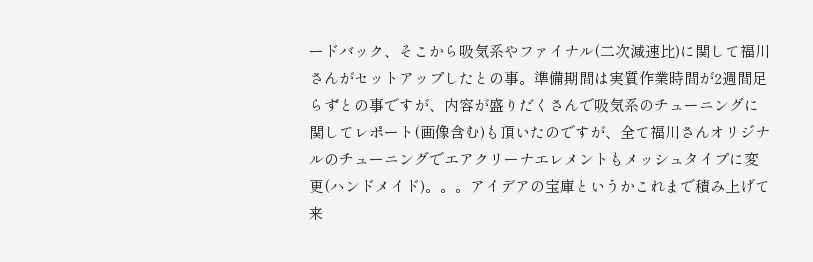ードバック、そこから吸気系やファイナル(二次減速比)に関して福川さんがセットアップしたとの事。準備期間は実質作業時間が2週間足らずとの事ですが、内容が盛りだくさんで吸気系のチューニングに関してレポート(画像含む)も頂いたのですが、全て福川さんオリジナルのチューニングでエアクリーナエレメントもメッシュタイプに変更(ハンドメイド)。。。アイデアの宝庫というかこれまで積み上げて来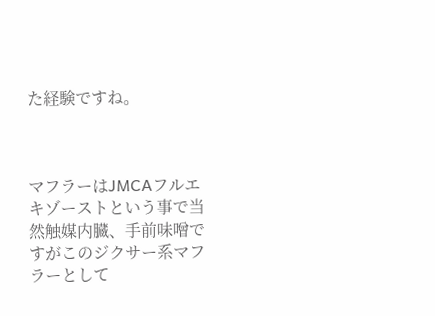た経験ですね。



マフラーはJMCAフルエキゾーストという事で当然触媒内臓、手前味噌ですがこのジクサー系マフラーとして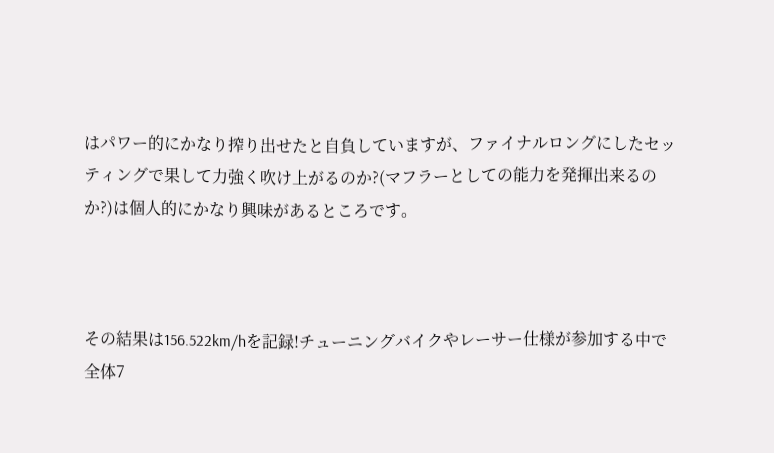はパワー的にかなり搾り出せたと自負していますが、ファイナルロングにしたセッティングで果して力強く吹け上がるのか?(マフラーとしての能力を発揮出来るのか?)は個人的にかなり興味があるところです。



その結果は156.522km/hを記録!チューニングバイクやレーサー仕様が参加する中で全体7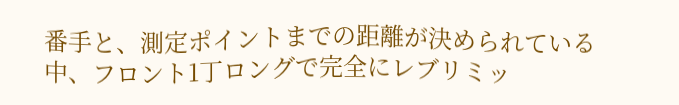番手と、測定ポイントまでの距離が決められている中、フロント1丁ロングで完全にレブリミッ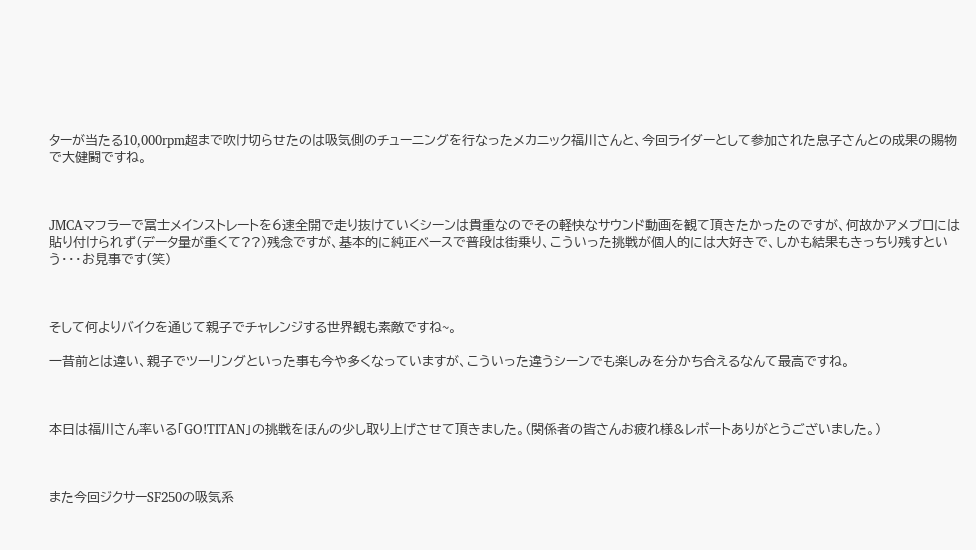ターが当たる10,000rpm超まで吹け切らせたのは吸気側のチューニングを行なったメカニック福川さんと、今回ライダーとして参加された息子さんとの成果の賜物で大健闘ですね。



JMCAマフラーで冨士メインストレートを6速全開で走り抜けていくシーンは貴重なのでその軽快なサウンド動画を観て頂きたかったのですが、何故かアメブロには貼り付けられず(データ量が重くて??)残念ですが、基本的に純正ベースで普段は街乗り、こういった挑戦が個人的には大好きで、しかも結果もきっちり残すという・・・お見事です(笑)



そして何よりバイクを通じて親子でチャレンジする世界観も素敵ですね~。

一昔前とは違い、親子でツーリングといった事も今や多くなっていますが、こういった違うシーンでも楽しみを分かち合えるなんて最高ですね。



本日は福川さん率いる「GO!TITAN」の挑戦をほんの少し取り上げさせて頂きました。(関係者の皆さんお疲れ様&レポートありがとうございました。)



また今回ジクサーSF250の吸気系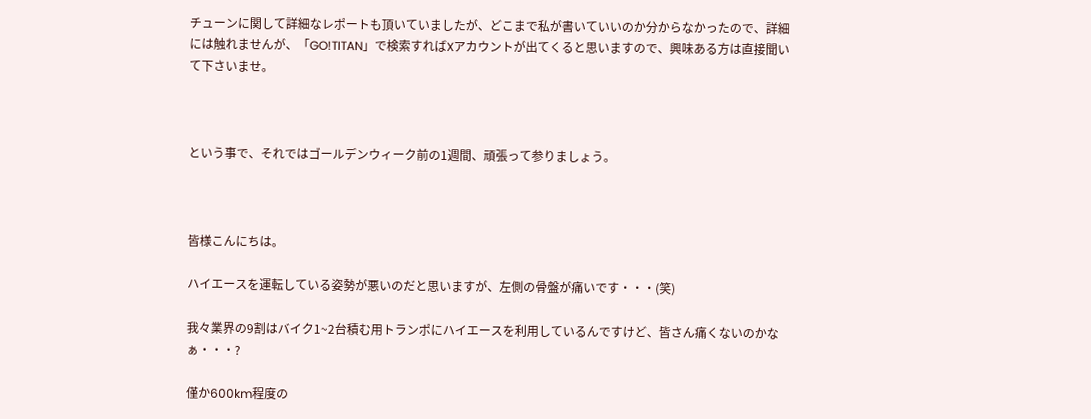チューンに関して詳細なレポートも頂いていましたが、どこまで私が書いていいのか分からなかったので、詳細には触れませんが、「GO!TITAN」で検索すればXアカウントが出てくると思いますので、興味ある方は直接聞いて下さいませ。



という事で、それではゴールデンウィーク前の1週間、頑張って参りましょう。



皆様こんにちは。

ハイエースを運転している姿勢が悪いのだと思いますが、左側の骨盤が痛いです・・・(笑)

我々業界の9割はバイク1~2台積む用トランポにハイエースを利用しているんですけど、皆さん痛くないのかなぁ・・・?

僅か600km程度の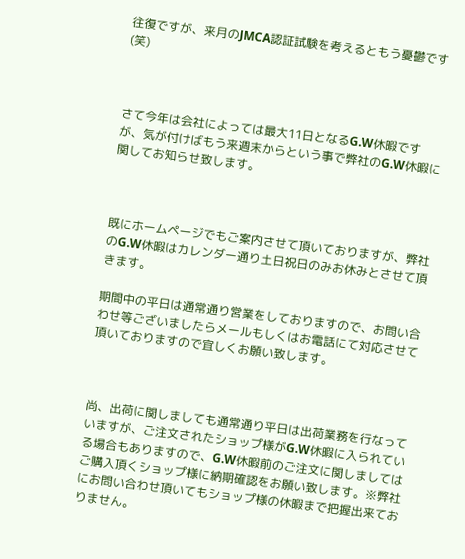往復ですが、来月のJMCA認証試験を考えるともう憂鬱です(笑)



さて今年は会社によっては最大11日となるG.W休暇ですが、気が付けばもう来週末からという事で弊社のG.W休暇に関してお知らせ致します。



既にホームページでもご案内させて頂いておりますが、弊社のG.W休暇はカレンダー通り土日祝日のみお休みとさせて頂きます。

期間中の平日は通常通り営業をしておりますので、お問い合わせ等ございましたらメールもしくはお電話にて対応させて頂いておりますので宜しくお願い致します。



尚、出荷に関しましても通常通り平日は出荷業務を行なっていますが、ご注文されたショップ様がG.W休暇に入られている場合もありますので、G.W休暇前のご注文に関しましてはご購入頂くショップ様に納期確認をお願い致します。※弊社にお問い合わせ頂いてもショップ様の休暇まで把握出来ておりません。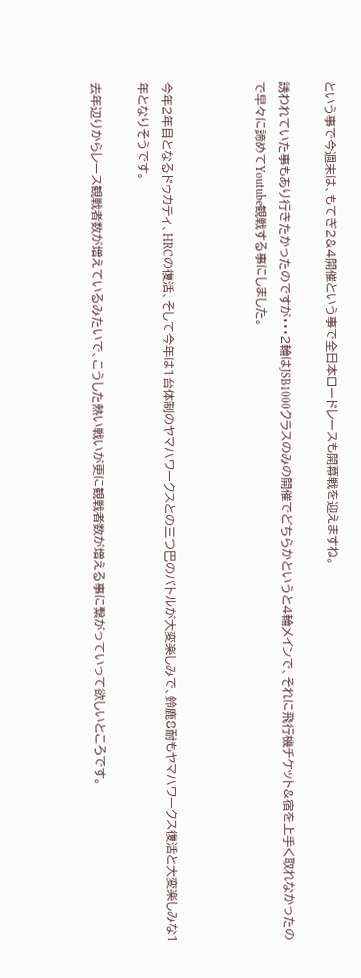という事で今週末は、もてぎ2&4開催という事で全日本ロードレースも開幕戦を迎えますね。

誘われていた事もあり行きたかったのですが・・・2輪はJSB1000クラスのみの開催でどちらかというと4輪メインで、それに飛行機チケット&宿を上手く取れなかったので早々に諦めてYoutube観戦する事にしました。



今年2年目となるドゥカティ、HRCの復活、そして今年は1台体制のヤマハワークスとの三つ巴のバトルが大変楽しみで、鈴鹿8耐もヤマハワークス復活と大変楽しみな1年となりそうです。

去年辺りからレース観戦者数が増えているみたいで、こうした熱い戦いが更に観戦者数が増える事に繋がっていって欲しいところです。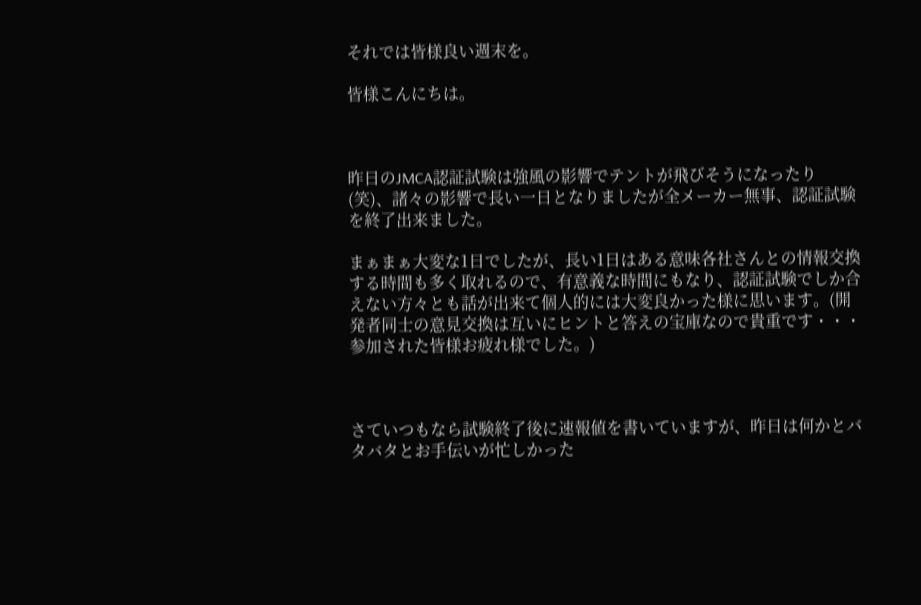それでは皆様良い週末を。

皆様こんにちは。



昨日のJMCA認証試験は強風の影響でテントが飛びそうになったり(笑)、諸々の影響で長い一日となりましたが全メーカー無事、認証試験を終了出来ました。

まぁまぁ大変な1日でしたが、長い1日はある意味各社さんとの情報交換する時間も多く取れるので、有意義な時間にもなり、認証試験でしか合えない方々とも話が出来て個人的には大変良かった様に思います。(開発者同士の意見交換は互いにヒントと答えの宝庫なので貴重です・・・参加された皆様お疲れ様でした。)



さていつもなら試験終了後に速報値を書いていますが、昨日は何かとバタバタとお手伝いが忙しかった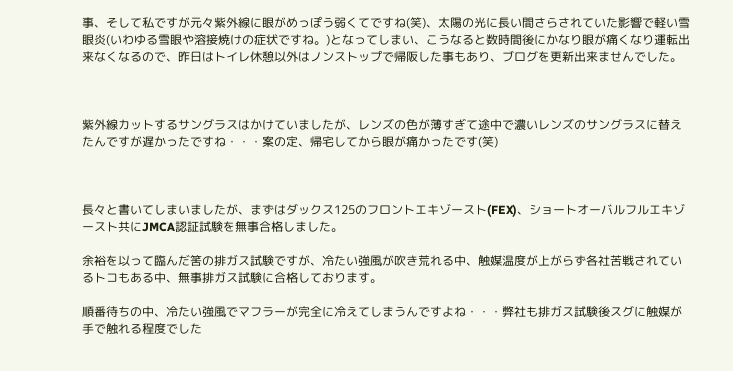事、そして私ですが元々紫外線に眼がめっぽう弱くてですね(笑)、太陽の光に長い間さらされていた影響で軽い雪眼炎(いわゆる雪眼や溶接焼けの症状ですね。)となってしまい、こうなると数時間後にかなり眼が痛くなり運転出来なくなるので、昨日はトイレ休憩以外はノンストップで帰阪した事もあり、ブログを更新出来ませんでした。



紫外線カットするサングラスはかけていましたが、レンズの色が薄すぎて途中で濃いレンズのサングラスに替えたんですが遅かったですね・・・案の定、帰宅してから眼が痛かったです(笑)



長々と書いてしまいましたが、まずはダックス125のフロントエキゾースト(FEX)、ショートオーバルフルエキゾースト共にJMCA認証試験を無事合格しました。

余裕を以って臨んだ筈の排ガス試験ですが、冷たい強風が吹き荒れる中、触媒温度が上がらず各社苦戦されているトコもある中、無事排ガス試験に合格しております。

順番待ちの中、冷たい強風でマフラーが完全に冷えてしまうんですよね・・・弊社も排ガス試験後スグに触媒が手で触れる程度でした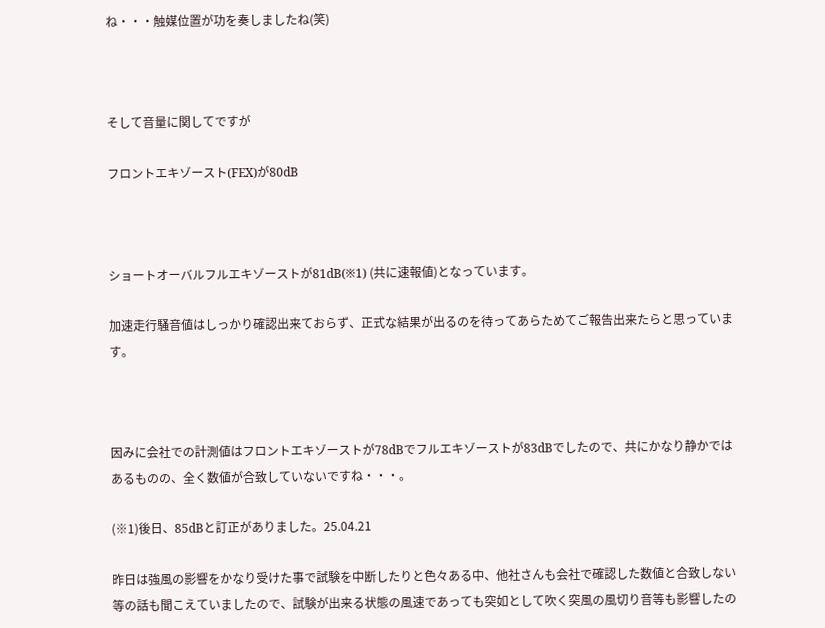ね・・・触媒位置が功を奏しましたね(笑)



そして音量に関してですが

フロントエキゾースト(FEX)が80dB



ショートオーバルフルエキゾーストが81dB(※1) (共に速報値)となっています。

加速走行騒音値はしっかり確認出来ておらず、正式な結果が出るのを待ってあらためてご報告出来たらと思っています。



因みに会社での計測値はフロントエキゾーストが78dBでフルエキゾーストが83dBでしたので、共にかなり静かではあるものの、全く数値が合致していないですね・・・。

(※1)後日、85dBと訂正がありました。25.04.21

昨日は強風の影響をかなり受けた事で試験を中断したりと色々ある中、他社さんも会社で確認した数値と合致しない等の話も聞こえていましたので、試験が出来る状態の風速であっても突如として吹く突風の風切り音等も影響したの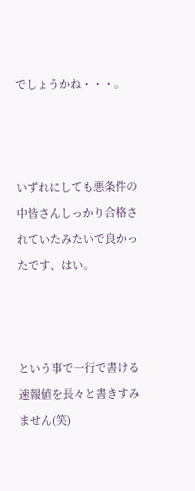でしょうかね・・・。



いずれにしても悪条件の中皆さんしっかり合格されていたみたいで良かったです、はい。



という事で一行で書ける速報値を長々と書きすみません(笑)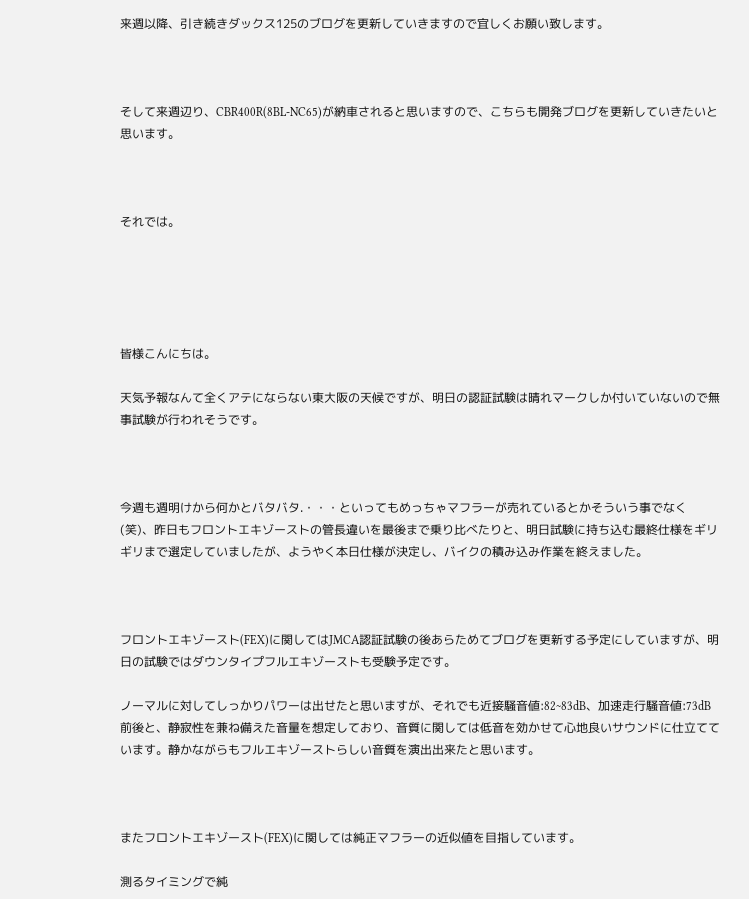来週以降、引き続きダックス125のブログを更新していきますので宜しくお願い致します。



そして来週辺り、CBR400R(8BL-NC65)が納車されると思いますので、こちらも開発ブログを更新していきたいと思います。



それでは。





皆様こんにちは。

天気予報なんて全くアテにならない東大阪の天候ですが、明日の認証試験は晴れマークしか付いていないので無事試験が行われそうです。



今週も週明けから何かとバタバタ.・・・といってもめっちゃマフラーが売れているとかそういう事でなく(笑)、昨日もフロントエキゾーストの管長違いを最後まで乗り比べたりと、明日試験に持ち込む最終仕様をギリギリまで選定していましたが、ようやく本日仕様が決定し、バイクの積み込み作業を終えました。



フロントエキゾースト(FEX)に関してはJMCA認証試験の後あらためてブログを更新する予定にしていますが、明日の試験ではダウンタイプフルエキゾーストも受験予定です。

ノーマルに対してしっかりパワーは出せたと思いますが、それでも近接騒音値:82~83dB、加速走行騒音値:73dB前後と、静寂性を兼ね備えた音量を想定しており、音質に関しては低音を効かせて心地良いサウンドに仕立てています。静かながらもフルエキゾーストらしい音質を演出出来たと思います。



またフロントエキゾースト(FEX)に関しては純正マフラーの近似値を目指しています。

測るタイミングで純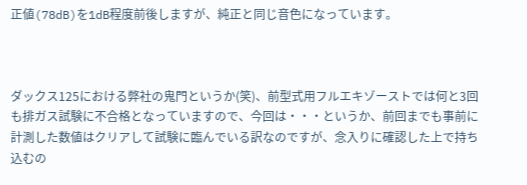正値(78dB)を1dB程度前後しますが、純正と同じ音色になっています。



ダックス125における弊社の鬼門というか(笑)、前型式用フルエキゾーストでは何と3回も排ガス試験に不合格となっていますので、今回は・・・というか、前回までも事前に計測した数値はクリアして試験に臨んでいる訳なのですが、念入りに確認した上で持ち込むの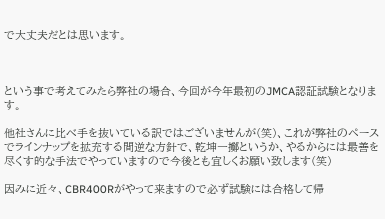で大丈夫だとは思います。



という事で考えてみたら弊社の場合、今回が今年最初のJMCA認証試験となります。

他社さんに比べ手を抜いている訳ではございませんが(笑)、これが弊社のペースでラインナップを拡充する間逆な方針で、乾坤一擲というか、やるからには最善を尽くす的な手法でやっていますので今後とも宜しくお願い致します(笑)

因みに近々、CBR400Rがやって来ますので必ず試験には合格して帰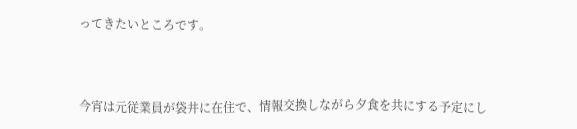ってきたいところです。



今宵は元従業員が袋井に在住で、情報交換しながら夕食を共にする予定にし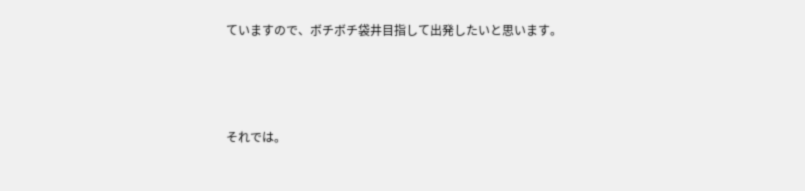ていますので、ボチボチ袋井目指して出発したいと思います。



それでは。